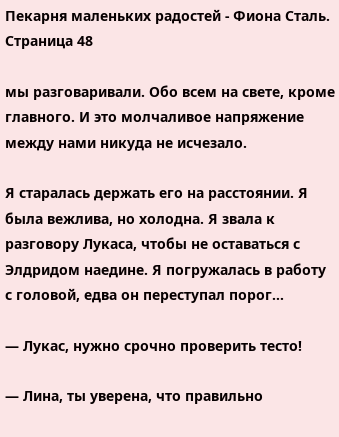Пекарня маленьких радостей - Фиона Сталь. Страница 48

мы разговаривали. Обо всем на свете, кроме главного. И это молчаливое напряжение между нами никуда не исчезало.

Я старалась держать его на расстоянии. Я была вежлива, но холодна. Я звала к разговору Лукаса, чтобы не оставаться с Элдридом наедине. Я погружалась в работу с головой, едва он переступал порог…

— Лукас, нужно срочно проверить тесто!

— Лина, ты уверена, что правильно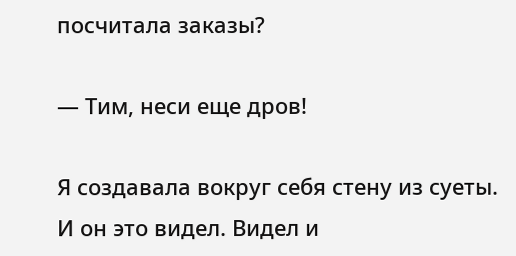посчитала заказы?

— Тим, неси еще дров!

Я создавала вокруг себя стену из суеты. И он это видел. Видел и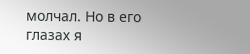молчал. Но в его глазах я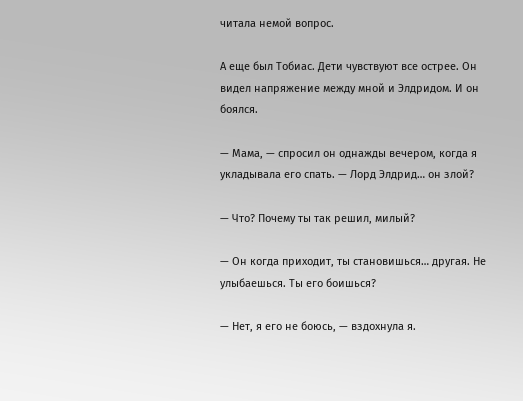читала немой вопрос.

А еще был Тобиас. Дети чувствуют все острее. Он видел напряжение между мной и Элдридом. И он боялся.

— Мама, — спросил он однажды вечером, когда я укладывала его спать. — Лорд Элдрид… он злой?

— Что? Почему ты так решил, милый?

— Он когда приходит, ты становишься… другая. Не улыбаешься. Ты его боишься?

— Нет, я его не боюсь, — вздохнула я.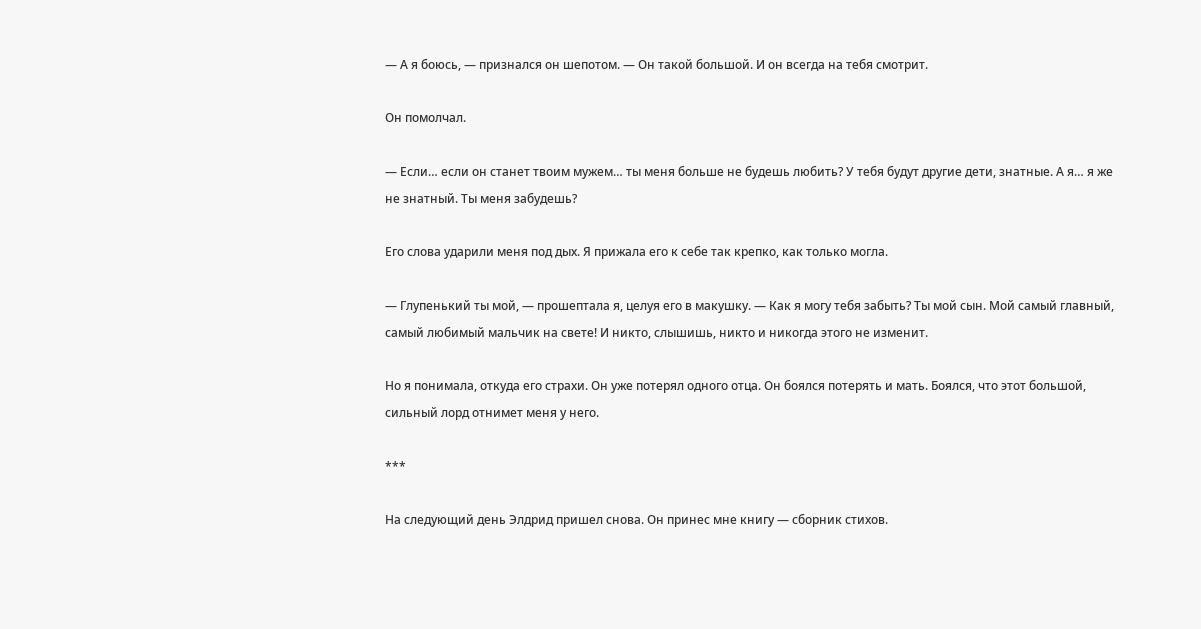— А я боюсь, — признался он шепотом. — Он такой большой. И он всегда на тебя смотрит.

Он помолчал.

— Если… если он станет твоим мужем… ты меня больше не будешь любить? У тебя будут другие дети, знатные. А я… я же не знатный. Ты меня забудешь?

Его слова ударили меня под дых. Я прижала его к себе так крепко, как только могла.

— Глупенький ты мой, — прошептала я, целуя его в макушку. — Как я могу тебя забыть? Ты мой сын. Мой самый главный, самый любимый мальчик на свете! И никто, слышишь, никто и никогда этого не изменит.

Но я понимала, откуда его страхи. Он уже потерял одного отца. Он боялся потерять и мать. Боялся, что этот большой, сильный лорд отнимет меня у него.

***

На следующий день Элдрид пришел снова. Он принес мне книгу — сборник стихов.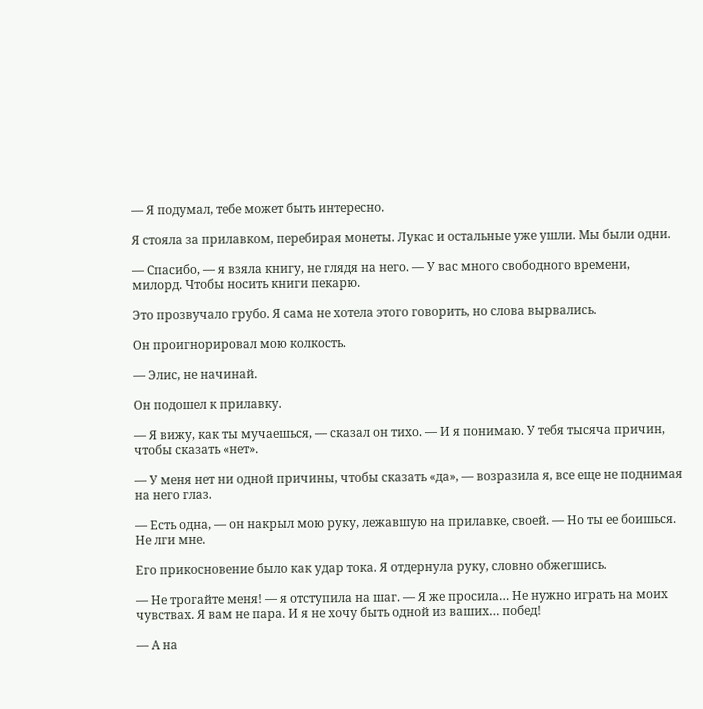— Я подумал, тебе может быть интересно.

Я стояла за прилавком, перебирая монеты. Лукас и остальные уже ушли. Мы были одни.

— Спасибо, — я взяла книгу, не глядя на него. — У вас много свободного времени, милорд. Чтобы носить книги пекарю.

Это прозвучало грубо. Я сама не хотела этого говорить, но слова вырвались.

Он проигнорировал мою колкость.

— Элис, не начинай.

Он подошел к прилавку.

— Я вижу, как ты мучаешься, — сказал он тихо. — И я понимаю. У тебя тысяча причин, чтобы сказать «нет».

— У меня нет ни одной причины, чтобы сказать «да», — возразила я, все еще не поднимая на него глаз.

— Есть одна, — он накрыл мою руку, лежавшую на прилавке, своей. — Но ты ее боишься. Не лги мне.

Его прикосновение было как удар тока. Я отдернула руку, словно обжегшись.

— Не трогайте меня! — я отступила на шаг. — Я же просила… Не нужно играть на моих чувствах. Я вам не пара. И я не хочу быть одной из ваших… побед!

— А на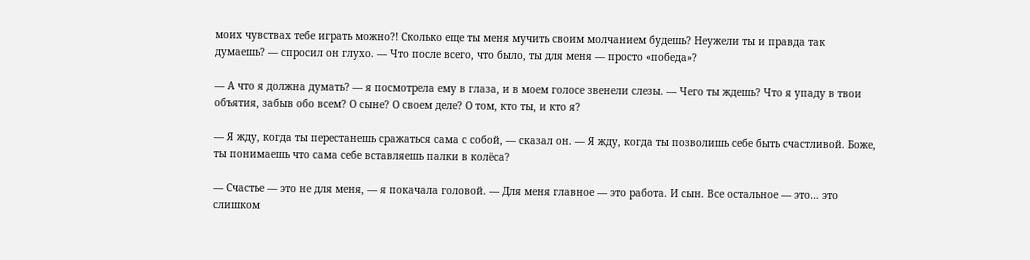моих чувствах тебе играть можно?! Сколько еще ты меня мучить своим молчанием будешь? Неужели ты и правда так думаешь? — спросил он глухо. — Что после всего, что было, ты для меня — просто «победа»?

— А что я должна думать? — я посмотрела ему в глаза, и в моем голосе звенели слезы. — Чего ты ждешь? Что я упаду в твои объятия, забыв обо всем? О сыне? О своем деле? О том, кто ты, и кто я?

— Я жду, когда ты перестанешь сражаться сама с собой, — сказал он. — Я жду, когда ты позволишь себе быть счастливой. Боже, ты понимаешь что сама себе вставляешь палки в колёса?

— Счастье — это не для меня, — я покачала головой. — Для меня главное — это работа. И сын. Все остальное — это… это слишком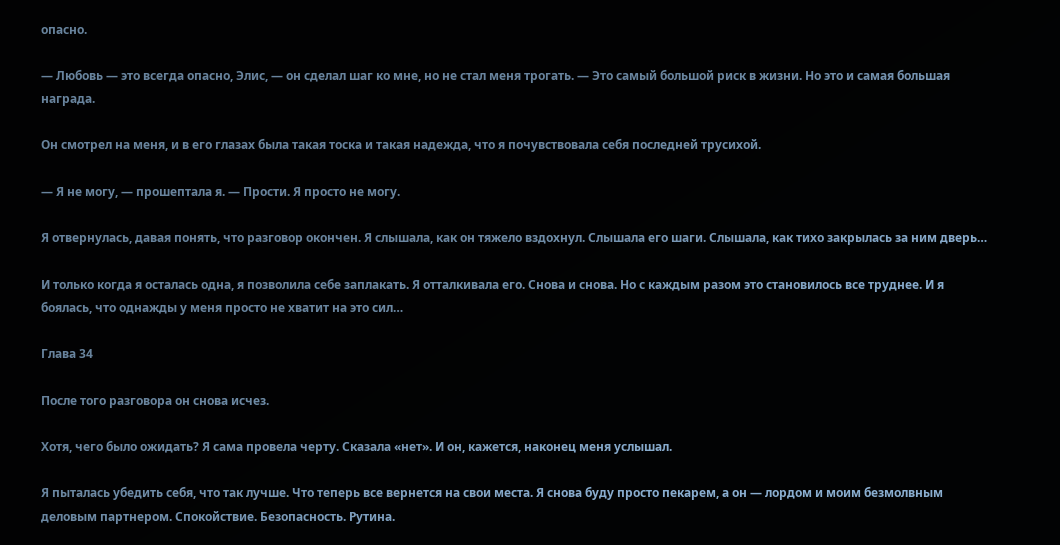опасно.

— Любовь — это всегда опасно, Элис, — он сделал шаг ко мне, но не стал меня трогать. — Это самый большой риск в жизни. Но это и самая большая награда.

Он смотрел на меня, и в его глазах была такая тоска и такая надежда, что я почувствовала себя последней трусихой.

— Я не могу, — прошептала я. — Прости. Я просто не могу.

Я отвернулась, давая понять, что разговор окончен. Я слышала, как он тяжело вздохнул. Слышала его шаги. Слышала, как тихо закрылась за ним дверь…

И только когда я осталась одна, я позволила себе заплакать. Я отталкивала его. Снова и снова. Но с каждым разом это становилось все труднее. И я боялась, что однажды у меня просто не хватит на это сил…

Глава 34

После того разговора он снова исчез.

Хотя, чего было ожидать? Я сама провела черту. Сказала «нет». И он, кажется, наконец меня услышал.

Я пыталась убедить себя, что так лучше. Что теперь все вернется на свои места. Я снова буду просто пекарем, а он — лордом и моим безмолвным деловым партнером. Спокойствие. Безопасность. Рутина.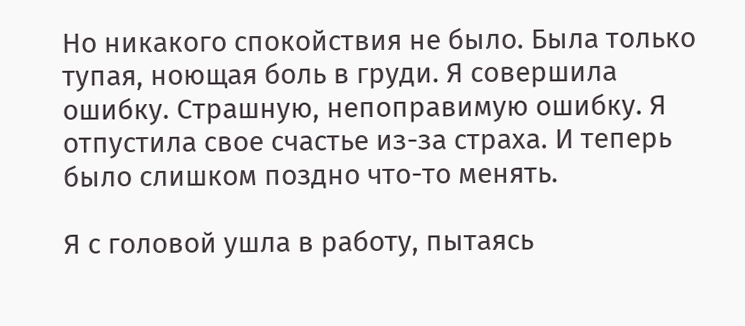Но никакого спокойствия не было. Была только тупая, ноющая боль в груди. Я совершила ошибку. Страшную, непоправимую ошибку. Я отпустила свое счастье из-за страха. И теперь было слишком поздно что-то менять.

Я с головой ушла в работу, пытаясь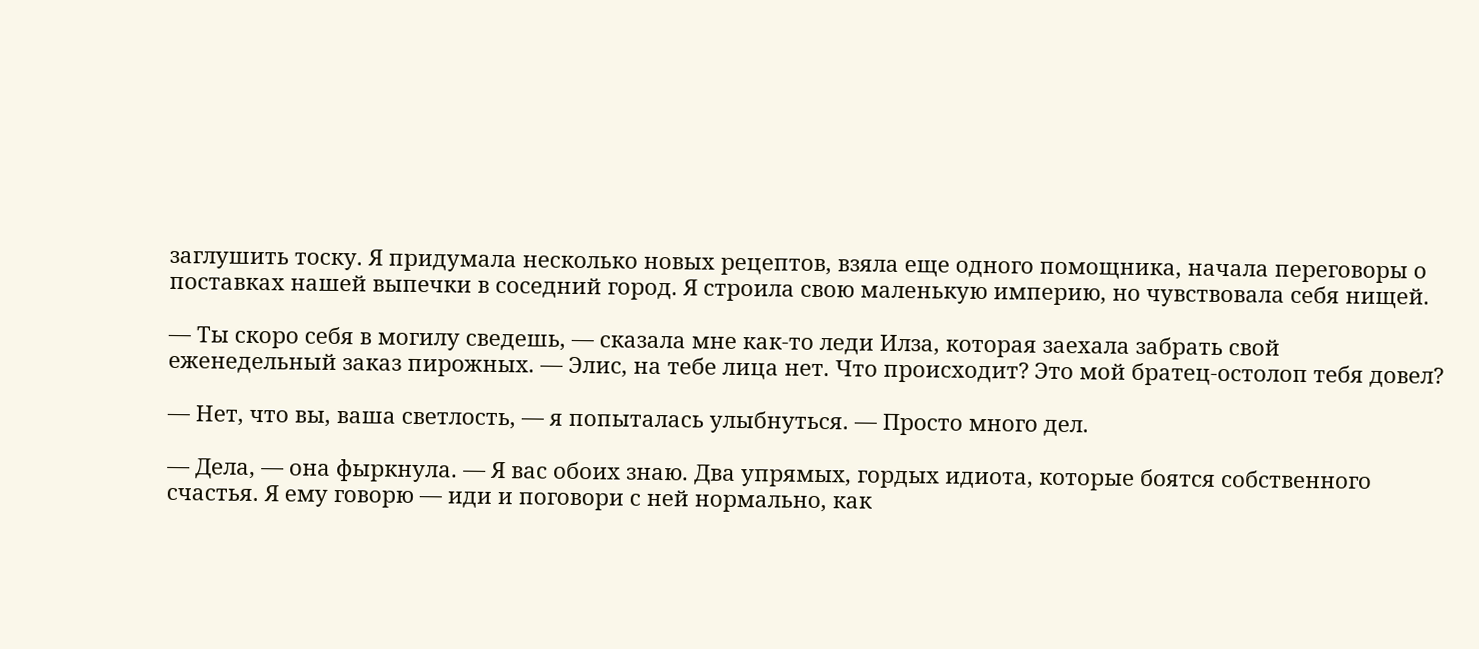заглушить тоску. Я придумала несколько новых рецептов, взяла еще одного помощника, начала переговоры о поставках нашей выпечки в соседний город. Я строила свою маленькую империю, но чувствовала себя нищей.

— Ты скоро себя в могилу сведешь, — сказала мне как-то леди Илза, которая заехала забрать свой еженедельный заказ пирожных. — Элис, на тебе лица нет. Что происходит? Это мой братец-остолоп тебя довел?

— Нет, что вы, ваша светлость, — я попыталась улыбнуться. — Просто много дел.

— Дела, — она фыркнула. — Я вас обоих знаю. Два упрямых, гордых идиота, которые боятся собственного счастья. Я ему говорю — иди и поговори с ней нормально, как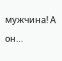мужчина! А он…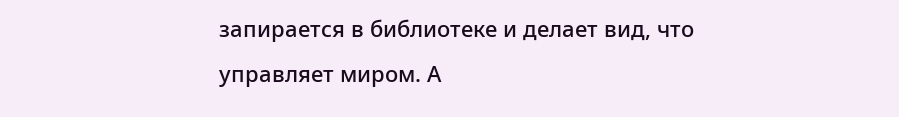запирается в библиотеке и делает вид, что управляет миром. А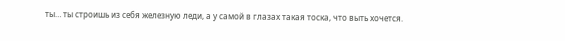ты… ты строишь из себя железную леди, а у самой в глазах такая тоска, что выть хочется.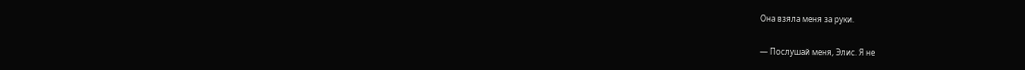Она взяла меня за руки.

— Послушай меня, Элис. Я не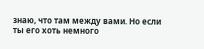знаю, что там между вами. Но если ты его хоть немного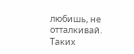любишь, не отталкивай. Таких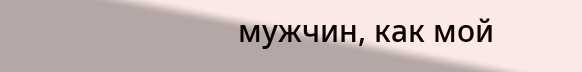мужчин, как мой